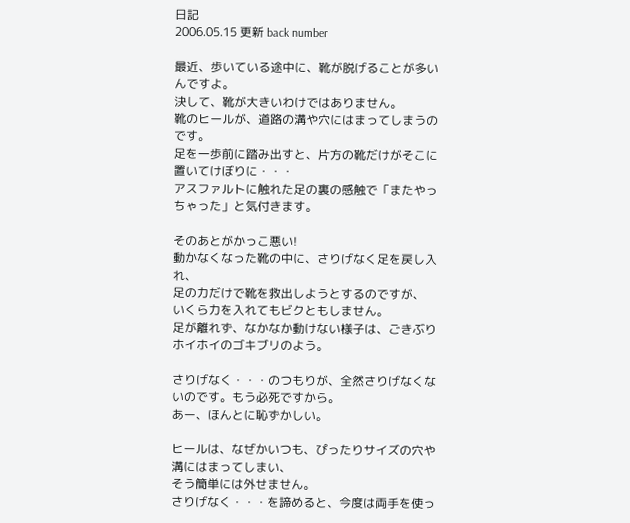日記
2006.05.15 更新 back number

最近、歩いている途中に、靴が脱げることが多いんですよ。
決して、靴が大きいわけではありません。
靴のヒールが、道路の溝や穴にはまってしまうのです。
足を一歩前に踏み出すと、片方の靴だけがそこに置いてけぼりに・・・
アスファルトに触れた足の裏の感触で「またやっちゃった」と気付きます。

そのあとがかっこ悪い!
動かなくなった靴の中に、さりげなく足を戻し入れ、
足の力だけで靴を救出しようとするのですが、
いくら力を入れてもビクともしません。
足が離れず、なかなか動けない様子は、ごきぶりホイホイのゴキブリのよう。

さりげなく・・・のつもりが、全然さりげなくないのです。もう必死ですから。
あー、ほんとに恥ずかしい。

ヒールは、なぜかいつも、ぴったりサイズの穴や溝にはまってしまい、
そう簡単には外せません。
さりげなく・・・を諦めると、今度は両手を使っ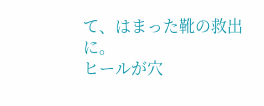て、はまった靴の救出に。
ヒールが穴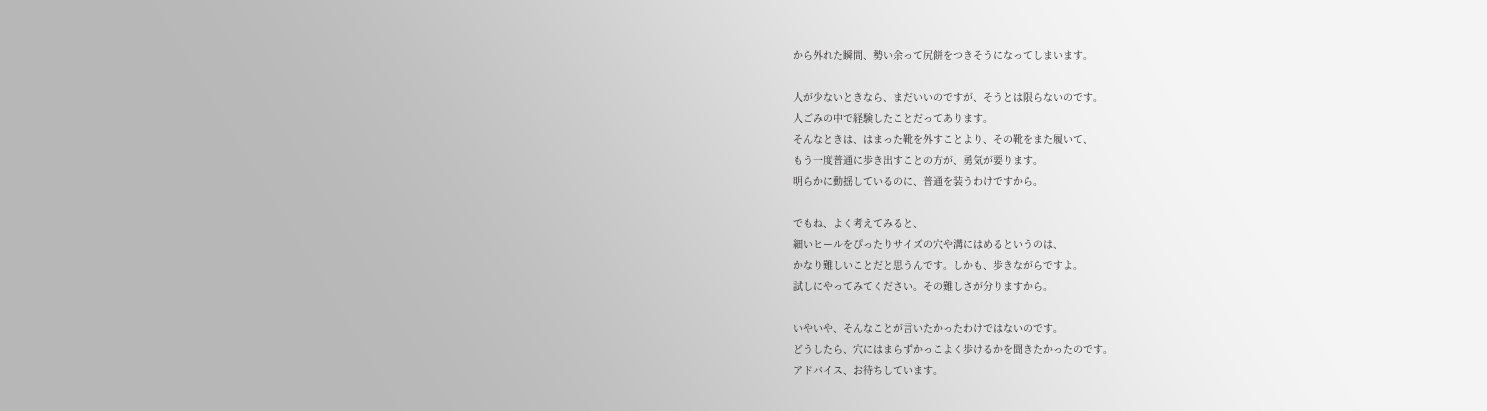から外れた瞬間、勢い余って尻餅をつきそうになってしまいます。

人が少ないときなら、まだいいのですが、そうとは限らないのです。
人ごみの中で経験したことだってあります。
そんなときは、はまった靴を外すことより、その靴をまた履いて、
もう一度普通に歩き出すことの方が、勇気が要ります。
明らかに動揺しているのに、普通を装うわけですから。

でもね、よく考えてみると、
細いヒールをぴったりサイズの穴や溝にはめるというのは、
かなり難しいことだと思うんです。しかも、歩きながらですよ。
試しにやってみてください。その難しさが分りますから。

いやいや、そんなことが言いたかったわけではないのです。
どうしたら、穴にはまらずかっこよく歩けるかを聞きたかったのです。
アドバイス、お待ちしています。